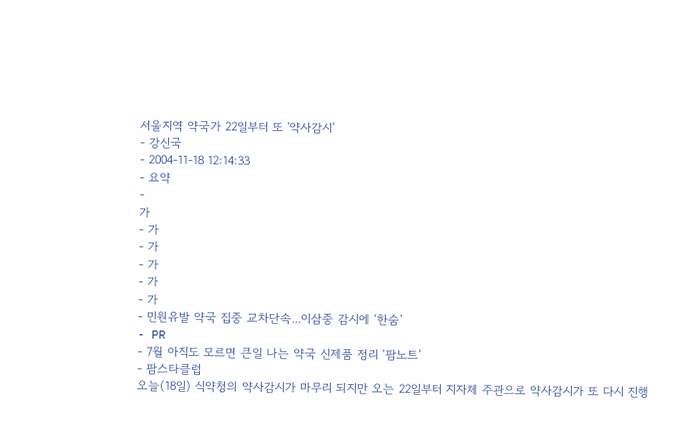서울지역 약국가 22일부터 또 '약사감시'
- 강신국
- 2004-11-18 12:14:33
- 요약
-
가
- 가
- 가
- 가
- 가
- 가
- 민원유발 약국 집중 교차단속...이삼중 감시에 ‘한숨’
- PR
- 7월 아직도 모르면 큰일 나는 약국 신제품 정리 ‘팜노트’
- 팜스타클럽
오늘(18일) 식약청의 약사감시가 마무리 되지만 오는 22일부터 지자체 주관으로 약사감시가 또 다시 진행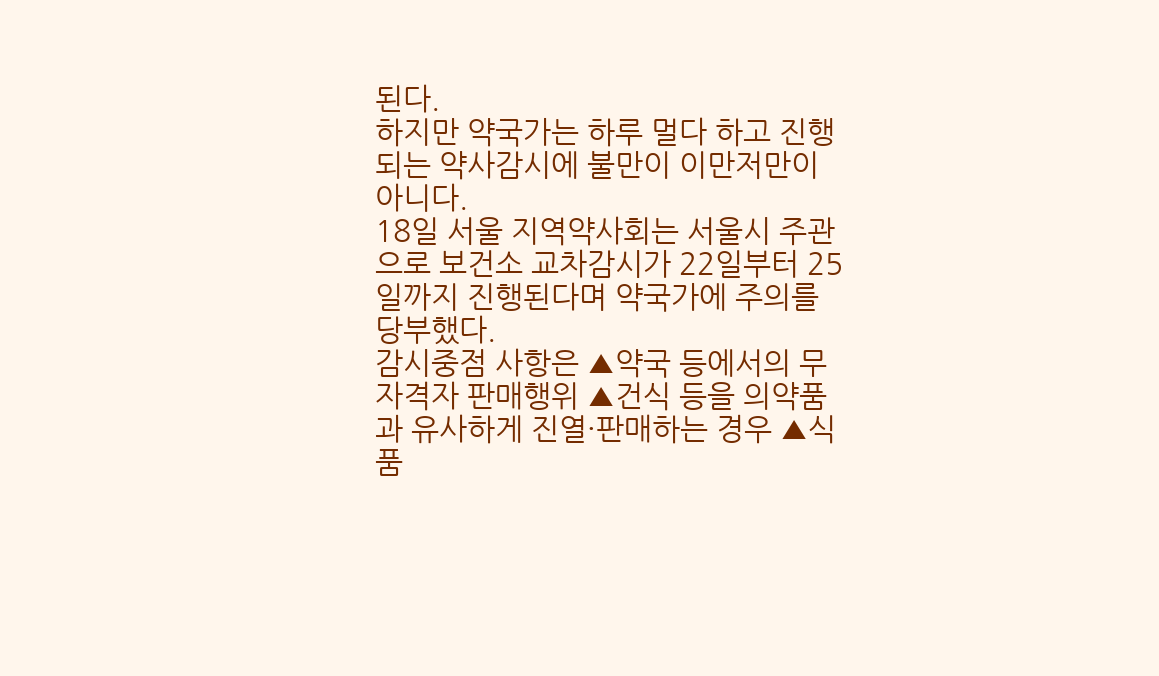된다.
하지만 약국가는 하루 멀다 하고 진행되는 약사감시에 불만이 이만저만이 아니다.
18일 서울 지역약사회는 서울시 주관으로 보건소 교차감시가 22일부터 25일까지 진행된다며 약국가에 주의를 당부했다.
감시중점 사항은 ▲약국 등에서의 무자격자 판매행위 ▲건식 등을 의약품과 유사하게 진열·판매하는 경우 ▲식품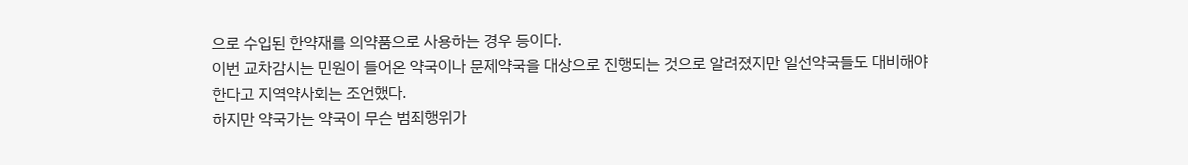으로 수입된 한약재를 의약품으로 사용하는 경우 등이다.
이번 교차감시는 민원이 들어온 약국이나 문제약국을 대상으로 진행되는 것으로 알려졌지만 일선약국들도 대비해야 한다고 지역약사회는 조언했다.
하지만 약국가는 약국이 무슨 범죄행위가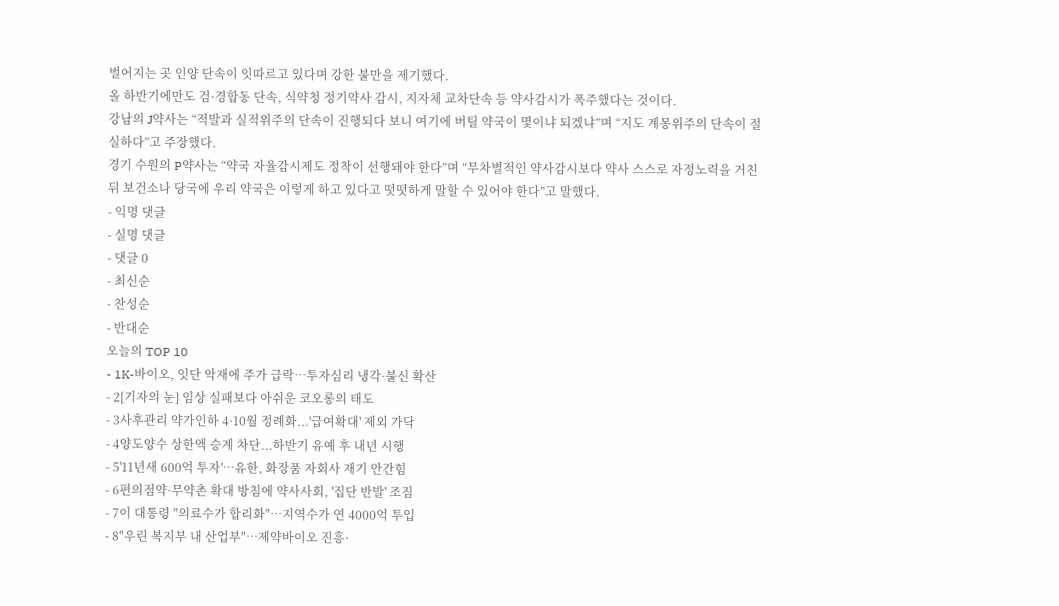벌어지는 곳 인양 단속이 잇따르고 있다며 강한 불만을 제기했다.
올 하반기에만도 검·경합동 단속, 식약청 정기약사 감시, 지자체 교차단속 등 약사감시가 폭주했다는 것이다.
강남의 J약사는 “적발과 실적위주의 단속이 진행되다 보니 여기에 버틸 약국이 몇이냐 되겠냐”며 “지도 계몽위주의 단속이 절실하다”고 주장했다.
경기 수원의 P약사는 “약국 자율감시제도 정착이 선행돼야 한다”며 “무차별적인 약사감시보다 약사 스스로 자정노력을 거친 뒤 보건소나 당국에 우리 약국은 이렇게 하고 있다고 떳떳하게 말할 수 있어야 한다”고 말했다.
- 익명 댓글
- 실명 댓글
- 댓글 0
- 최신순
- 찬성순
- 반대순
오늘의 TOP 10
- 1K-바이오, 잇단 악재에 주가 급락…투자심리 냉각·불신 확산
- 2[기자의 눈] 임상 실패보다 아쉬운 코오롱의 태도
- 3사후관리 약가인하 4·10월 정례화...'급여확대' 제외 가닥
- 4양도양수 상한액 승계 차단...하반기 유예 후 내년 시행
- 5'11년새 600억 투자'…유한, 화장품 자회사 재기 안간힘
- 6편의점약·무약촌 확대 방침에 약사사회, '집단 반발' 조짐
- 7이 대통령 "의료수가 합리화"…지역수가 연 4000억 투입
- 8"우린 복지부 내 산업부"…제약바이오 진흥·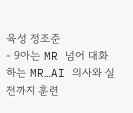육성 정조준
- 9아는 MR 넘어 대화하는 MR…AI 의사와 실전까지 훈련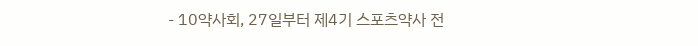- 10약사회, 27일부터 제4기 스포츠약사 전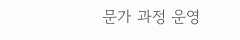문가 과정 운영